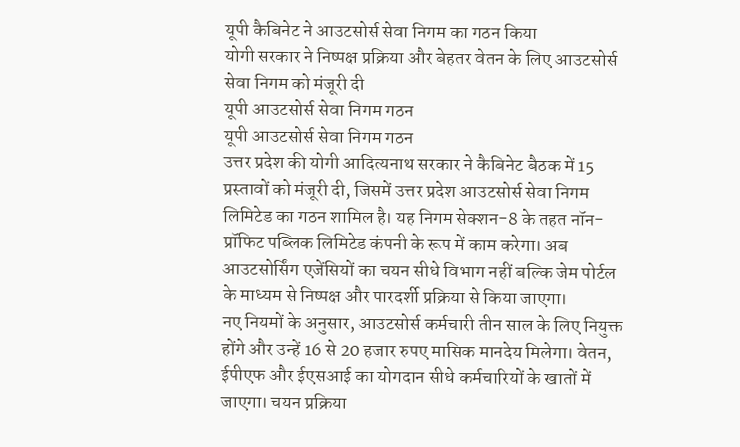यूपी कैबिनेट ने आउटसोर्स सेवा निगम का गठन किया
योगी सरकार ने निष्पक्ष प्रक्रिया और बेहतर वेतन के लिए आउटसोर्स सेवा निगम को मंजूरी दी
यूपी आउटसोर्स सेवा निगम गठन
यूपी आउटसोर्स सेवा निगम गठन
उत्तर प्रदेश की योगी आदित्यनाथ सरकार ने कैबिनेट बैठक में 15 प्रस्तावों को मंजूरी दी, जिसमें उत्तर प्रदेश आउटसोर्स सेवा निगम लिमिटेड का गठन शामिल है। यह निगम सेक्शन-8 के तहत नॉन-प्रॉफिट पब्लिक लिमिटेड कंपनी के रूप में काम करेगा। अब आउटसोर्सिंग एजेंसियों का चयन सीधे विभाग नहीं बल्कि जेम पोर्टल के माध्यम से निष्पक्ष और पारदर्शी प्रक्रिया से किया जाएगा।
नए नियमों के अनुसार, आउटसोर्स कर्मचारी तीन साल के लिए नियुक्त होंगे और उन्हें 16 से 20 हजार रुपए मासिक मानदेय मिलेगा। वेतन, ईपीएफ और ईएसआई का योगदान सीधे कर्मचारियों के खातों में जाएगा। चयन प्रक्रिया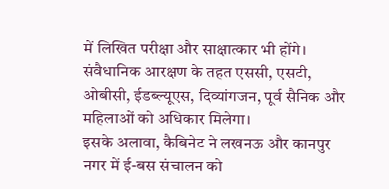में लिखित परीक्षा और साक्षात्कार भी होंगे। संवैधानिक आरक्षण के तहत एससी, एसटी, ओबीसी, ईडब्ल्यूएस, दिव्यांगजन, पूर्व सैनिक और महिलाओं को अधिकार मिलेगा।
इसके अलावा, कैबिनेट ने लखनऊ और कानपुर नगर में ई-बस संचालन को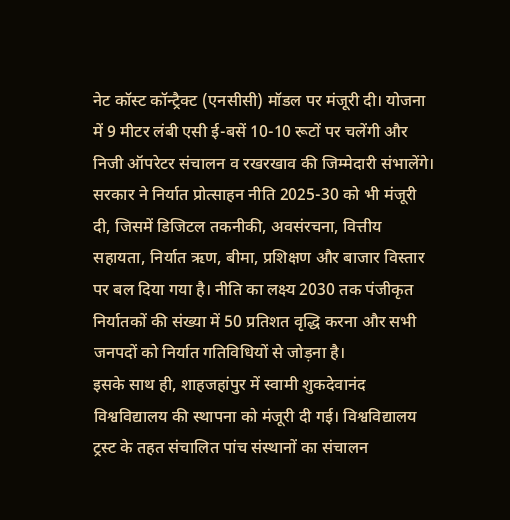नेट कॉस्ट कॉन्ट्रैक्ट (एनसीसी) मॉडल पर मंजूरी दी। योजना में 9 मीटर लंबी एसी ई-बसें 10-10 रूटों पर चलेंगी और निजी ऑपरेटर संचालन व रखरखाव की जिम्मेदारी संभालेंगे।
सरकार ने निर्यात प्रोत्साहन नीति 2025-30 को भी मंजूरी दी, जिसमें डिजिटल तकनीकी, अवसंरचना, वित्तीय सहायता, निर्यात ऋण, बीमा, प्रशिक्षण और बाजार विस्तार पर बल दिया गया है। नीति का लक्ष्य 2030 तक पंजीकृत निर्यातकों की संख्या में 50 प्रतिशत वृद्धि करना और सभी जनपदों को निर्यात गतिविधियों से जोड़ना है।
इसके साथ ही, शाहजहांपुर में स्वामी शुकदेवानंद विश्वविद्यालय की स्थापना को मंजूरी दी गई। विश्वविद्यालय ट्रस्ट के तहत संचालित पांच संस्थानों का संचालन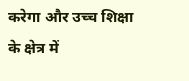करेगा और उच्च शिक्षा के क्षेत्र में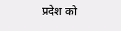प्रदेश को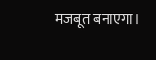मजबूत बनाएगा।